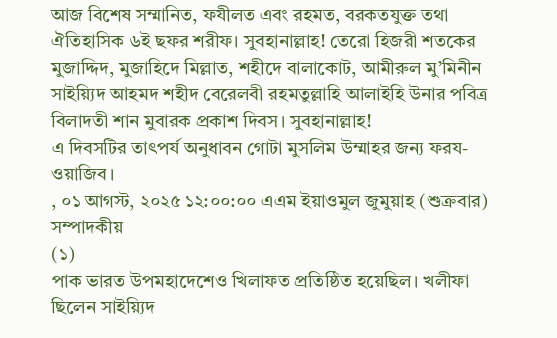আজ বিশেষ সম্মানিত, ফযীলত এবং রহমত, বরকতযুক্ত তথা ঐতিহাসিক ৬ই ছফর শরীফ। সুবহানাল্লাহ! তেরো হিজরী শতকের মুজাদ্দিদ, মুজাহিদে মিল্লাত, শহীদে বালাকোট, আমীরুল মু’মিনীন সাইয়্যিদ আহমদ শহীদ বেরেলবী রহমতুল্লাহি আলাইহি উনার পবিত্র বিলাদতী শান মুবারক প্রকাশ দিবস। সুবহানাল্লাহ!
এ দিবসটির তাৎপর্য অনুধাবন গোটা মুসলিম উম্মাহর জন্য ফরয-ওয়াজিব।
, ০১ আগস্ট, ২০২৫ ১২:০০:০০ এএম ইয়াওমুল জুমুয়াহ (শুক্রবার) সম্পাদকীয়
(১)
পাক ভারত উপমহাদেশেও খিলাফত প্রতিষ্ঠিত হয়েছিল। খলীফা ছিলেন সাইয়্যিদ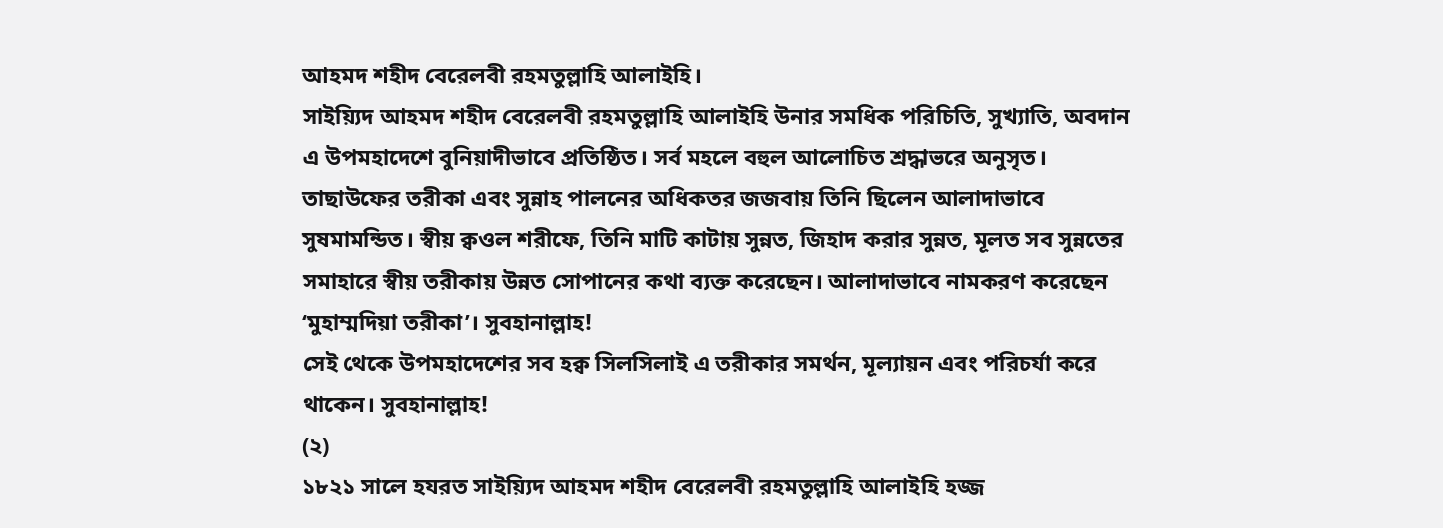আহমদ শহীদ বেরেলবী রহমতুল্লাহি আলাইহি।
সাইয়্যিদ আহমদ শহীদ বেরেলবী রহমতুল্লাহি আলাইহি উনার সমধিক পরিচিতি, সুখ্যাতি, অবদান এ উপমহাদেশে বুনিয়াদীভাবে প্রতিষ্ঠিত। সর্ব মহলে বহুল আলোচিত শ্রদ্ধাভরে অনুসৃত।
তাছাউফের তরীকা এবং সুন্নাহ পালনের অধিকতর জজবায় তিনি ছিলেন আলাদাভাবে সুষমামন্ডিত। স্বীয় ক্বওল শরীফে, তিনি মাটি কাটায় সুন্নত, জিহাদ করার সুন্নত, মূলত সব সুন্নতের সমাহারে স্বীয় তরীকায় উন্নত সোপানের কথা ব্যক্ত করেছেন। আলাদাভাবে নামকরণ করেছেন ‘মুহাম্মদিয়া তরীকা’। সুবহানাল্লাহ!
সেই থেকে উপমহাদেশের সব হক্ব সিলসিলাই এ তরীকার সমর্থন, মূল্যায়ন এবং পরিচর্যা করে থাকেন। সুবহানাল্লাহ!
(২)
১৮২১ সালে হযরত সাইয়্যিদ আহমদ শহীদ বেরেলবী রহমতুল্লাহি আলাইহি হজ্জ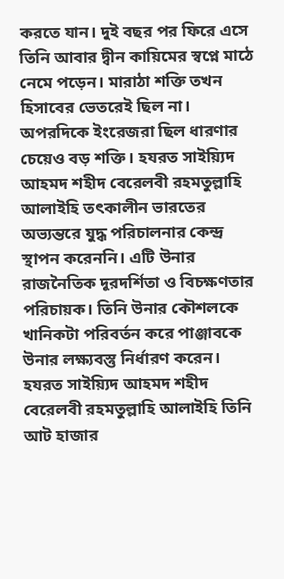করতে যান। দুই বছর পর ফিরে এসে তিনি আবার দ্বীন কায়িমের স্বপ্নে মাঠে নেমে পড়েন। মারাঠা শক্তি তখন হিসাবের ভেতরেই ছিল না। অপরদিকে ইংরেজরা ছিল ধারণার চেয়েও বড় শক্তি। হযরত সাইয়্যিদ আহমদ শহীদ বেরেলবী রহমতুল্লাহি আলাইহি তৎকালীন ভারতের অভ্যন্তরে যুদ্ধ পরিচালনার কেন্দ্র স্থাপন করেননি। এটি উনার রাজনৈতিক দূরদর্শিতা ও বিচক্ষণতার পরিচায়ক। তিনি উনার কৌশলকে খানিকটা পরিবর্তন করে পাঞ্জাবকে উনার লক্ষ্যবস্তু নির্ধারণ করেন।
হযরত সাইয়্যিদ আহমদ শহীদ বেরেলবী রহমতুল্লাহি আলাইহি তিনি আট হাজার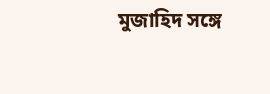মুজাহিদ সঙ্গে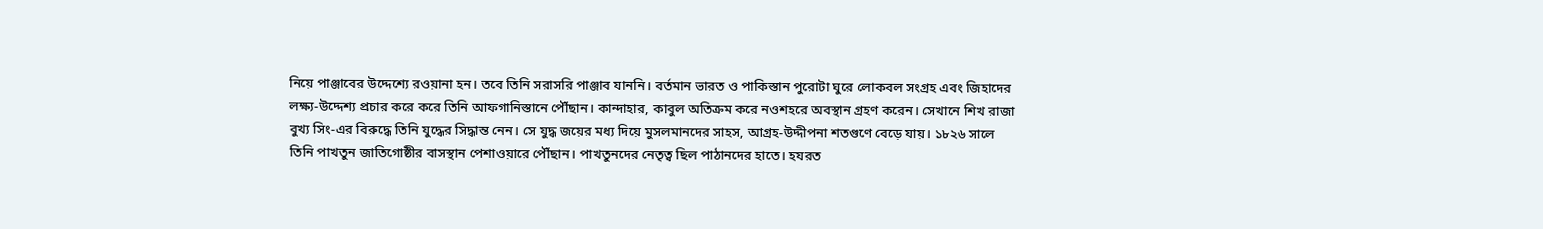নিয়ে পাঞ্জাবের উদ্দেশ্যে রওয়ানা হন। তবে তিনি সরাসরি পাঞ্জাব যাননি। বর্তমান ভারত ও পাকিস্তান পুরোটা ঘুরে লোকবল সংগ্রহ এবং জিহাদের লক্ষ্য-উদ্দেশ্য প্রচার করে করে তিনি আফগানিস্তানে পৌঁছান। কান্দাহার, কাবুল অতিক্রম করে নওশহরে অবস্থান গ্রহণ করেন। সেখানে শিখ রাজা বুখ্য সিং-এর বিরুদ্ধে তিনি যুদ্ধের সিদ্ধান্ত নেন। সে যুদ্ধ জয়ের মধ্য দিয়ে মুসলমানদের সাহস, আগ্রহ-উদ্দীপনা শতগুণে বেড়ে যায়। ১৮২৬ সালে তিনি পাখতুন জাতিগোষ্ঠীর বাসস্থান পেশাওয়ারে পৌঁছান। পাখতুনদের নেতৃত্ব ছিল পাঠানদের হাতে। হযরত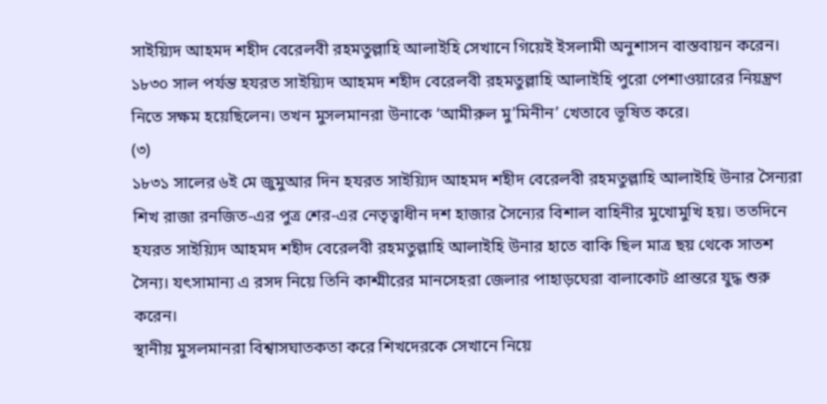সাইয়্যিদ আহমদ শহীদ বেরেলবী রহমতুল্লাহি আলাইহি সেখানে গিয়েই ইসলামী অনুশাসন বাস্তবায়ন করেন।
১৮৩০ সাল পর্যন্ত হযরত সাইয়্যিদ আহমদ শহীদ বেরেলবী রহমতুল্লাহি আলাইহি পুরো পেশাওয়ারের নিয়ন্ত্রণ নিতে সক্ষম হয়েছিলেন। তখন মুসলমানরা উনাকে ‘আমীরুল মু’মিনীন’ খেতাবে ভূষিত করে।
(৩)
১৮৩১ সালের ৬ই মে জুমুআর দিন হযরত সাইয়্যিদ আহমদ শহীদ বেরেলবী রহমতুল্লাহি আলাইহি উনার সৈন্যরা শিখ রাজা রনজিত-এর পুত্র শের-এর নেতৃত্বাধীন দশ হাজার সৈন্যের বিশাল বাহিনীর মুখোমুখি হয়। ততদিনে হযরত সাইয়্যিদ আহমদ শহীদ বেরেলবী রহমতুল্লাহি আলাইহি উনার হাতে বাকি ছিল মাত্র ছয় থেকে সাতশ সৈন্য। যৎসামান্য এ রসদ নিয়ে তিনি কাশ্মীরের মানসেহরা জেলার পাহাড়ঘেরা বালাকোট প্রান্তরে যুদ্ধ শুরু করেন।
স্থানীয় মুসলমানরা বিশ্বাসঘাতকতা করে শিখদেরকে সেখানে নিয়ে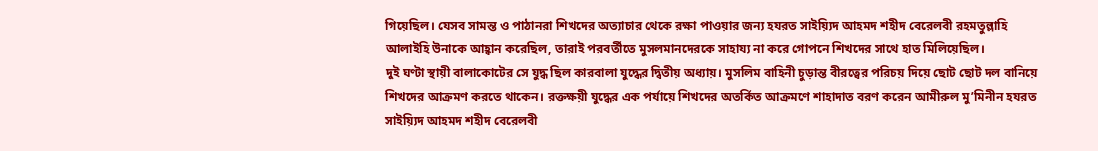গিয়েছিল। যেসব সামন্ত ও পাঠানরা শিখদের অত্যাচার থেকে রক্ষা পাওয়ার জন্য হযরত সাইয়্যিদ আহমদ শহীদ বেরেলবী রহমতুল্লাহি আলাইহি উনাকে আহ্বান করেছিল, তারাই পরবর্তীতে মুসলমানদেরকে সাহায্য না করে গোপনে শিখদের সাথে হাত মিলিয়েছিল।
দুই ঘণ্টা স্থায়ী বালাকোটের সে যুদ্ধ ছিল কারবালা যুদ্ধের দ্বিতীয় অধ্যায়। মুসলিম বাহিনী চুড়ান্ত বীরত্বের পরিচয় দিয়ে ছোট ছোট দল বানিয়ে শিখদের আক্রমণ করতে থাকেন। রক্তক্ষয়ী যুদ্ধের এক পর্যায়ে শিখদের অতর্কিত আক্রমণে শাহাদাত বরণ করেন আমীরুল মু’মিনীন হযরত সাইয়্যিদ আহমদ শহীদ বেরেলবী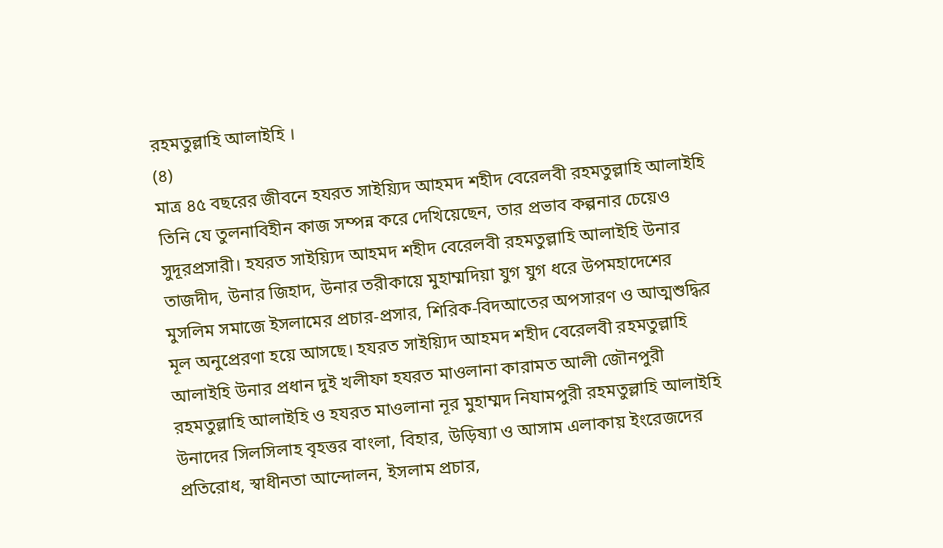রহমতুল্লাহি আলাইহি ।
(৪)
মাত্র ৪৫ বছরের জীবনে হযরত সাইয়্যিদ আহমদ শহীদ বেরেলবী রহমতুল্লাহি আলাইহি তিনি যে তুলনাবিহীন কাজ সম্পন্ন করে দেখিয়েছেন, তার প্রভাব কল্পনার চেয়েও সুদূরপ্রসারী। হযরত সাইয়্যিদ আহমদ শহীদ বেরেলবী রহমতুল্লাহি আলাইহি উনার তাজদীদ, উনার জিহাদ, উনার তরীকায়ে মুহাম্মদিয়া যুগ যুগ ধরে উপমহাদেশের মুসলিম সমাজে ইসলামের প্রচার-প্রসার, শিরিক-বিদআতের অপসারণ ও আত্মশুদ্ধির মূল অনুপ্রেরণা হয়ে আসছে। হযরত সাইয়্যিদ আহমদ শহীদ বেরেলবী রহমতুল্লাহি আলাইহি উনার প্রধান দুই খলীফা হযরত মাওলানা কারামত আলী জৌনপুরী রহমতুল্লাহি আলাইহি ও হযরত মাওলানা নূর মুহাম্মদ নিযামপুরী রহমতুল্লাহি আলাইহি উনাদের সিলসিলাহ বৃহত্তর বাংলা, বিহার, উড়িষ্যা ও আসাম এলাকায় ইংরেজদের প্রতিরোধ, স্বাধীনতা আন্দোলন, ইসলাম প্রচার,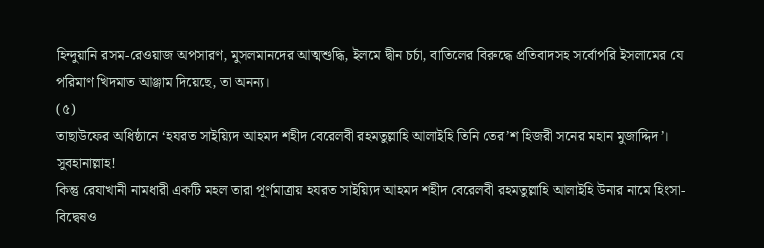হিন্দুয়ানি রসম-রেওয়াজ অপসারণ, মুসলমানদের আত্মশুদ্ধি, ইলমে দ্বীন চর্চা, বাতিলের বিরুদ্ধে প্রতিবাদসহ সর্বোপরি ইসলামের যে পরিমাণ খিদমাত আঞ্জাম দিয়েছে, তা অনন্য।
(৫)
তাছাউফের অধিষ্ঠানে ‘হযরত সাইয়্যিদ আহমদ শহীদ বেরেলবী রহমতুল্লাহি আলাইহি তিনি তের’শ হিজরী সনের মহান মুজাদ্দিদ’। সুবহানাল্লাহ!
কিন্তু রেযাখানী নামধারী একটি মহল তারা পূর্ণমাত্রায় হযরত সাইয়্যিদ আহমদ শহীদ বেরেলবী রহমতুল্লাহি আলাইহি উনার নামে হিংসা-বিদ্বেষও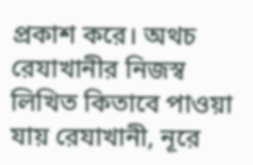প্রকাশ করে। অথচ রেযাখানীর নিজস্ব লিখিত কিতাবে পাওয়া যায় রেযাখানী, নূরে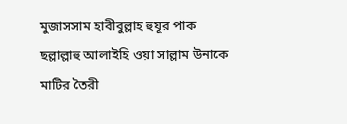মুজাসসাম হাবীবুল্লাহ হুযূর পাক ছল্লাল্লাহু আলাইহি ওয়া সাল্লাম উনাকে মাটির তৈরী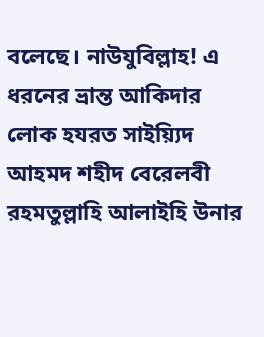বলেছে। নাউযুবিল্লাহ! এ ধরনের ভ্রান্ত আকিদার লোক হযরত সাইয়্যিদ আহমদ শহীদ বেরেলবী রহমতুল্লাহি আলাইহি উনার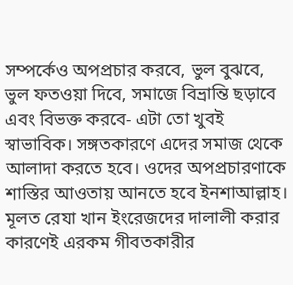সম্পর্কেও অপপ্রচার করবে, ভুল বুঝবে, ভুল ফতওয়া দিবে, সমাজে বিভ্রান্তি ছড়াবে এবং বিভক্ত করবে- এটা তো খুবই স্বাভাবিক। সঙ্গতকারণে এদের সমাজ থেকে আলাদা করতে হবে। ওদের অপপ্রচারণাকে শাস্তির আওতায় আনতে হবে ইনশাআল্লাহ। মূলত রেযা খান ইংরেজদের দালালী করার কারণেই এরকম গীবতকারীর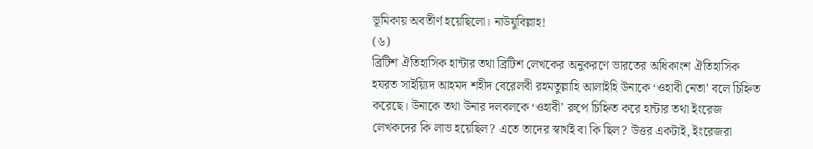ভূমিকায় অবতীর্ণ হয়েছিলো। নাউযুবিল্লাহ!
(৬)
ব্রিটিশ ঐতিহাসিক হান্টার তথা ব্রিটিশ লেখকের অনুকরণে ভারতের অধিকাংশ ঐতিহাসিক হযরত সাইয়্যিদ আহমদ শহীদ বেরেলবী রহমতুল্লাহি আলাইহি উনাকে ‘ওহাবী নেতা’ বলে চিহ্নিত করেছে। উনাকে তথা উনার দলবলকে ‘ওহাবী’ রুপে চিহ্নিত করে হান্টার তথা ইংরেজ লেখকদের কি লাভ হয়েছিল? এতে তাদের স্বার্থই বা কি ছিল? উত্তর একটাই, ইংরেজরা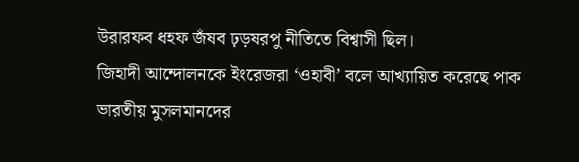উরারফব ধহফ জঁষব ঢ়ড়ষরপু নীতিতে বিশ্বাসী ছিল।
জিহাদী আন্দোলনকে ইংরেজরা ‘ওহাবী’ বলে আখ্যায়িত করেছে পাক ভারতীয় মুসলমানদের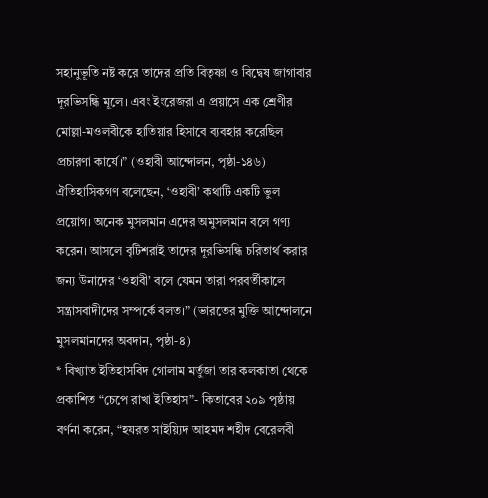সহানুভূতি নষ্ট করে তাদের প্রতি বিতৃষ্ণা ও বিদ্বেষ জাগাবার দূরভিসন্ধি মূলে। এবং ইংরেজরা এ প্রয়াসে এক শ্রেণীর মোল্লা-মওলবীকে হাতিয়ার হিসাবে ব্যবহার করেছিল প্রচারণা কার্যে।” (ওহাবী আন্দোলন, পৃষ্ঠা-১৪৬)
ঐতিহাসিকগণ বলেছেন, ‘ওহাবী’ কথাটি একটি ভুল প্রয়োগ। অনেক মুসলমান এদের অমুসলমান বলে গণ্য করেন। আসলে বৃটিশরাই তাদের দূরভিসন্ধি চরিতার্থ করার জন্য উনাদের ‘ওহাবী’ বলে যেমন তারা পরবর্তীকালে সন্ত্রাসবাদীদের সম্পর্কে বলত।” (ভারতের মুক্তি আন্দোলনে মুসলমানদের অবদান, পৃষ্ঠা-৪)
* বিখ্যাত ইতিহাসবিদ গোলাম মর্তুজা তার কলকাতা থেকে প্রকাশিত “চেপে রাখা ইতিহাস”- কিতাবের ২০৯ পৃষ্ঠায় বর্ণনা করেন, “হযরত সাইয়্যিদ আহমদ শহীদ বেরেলবী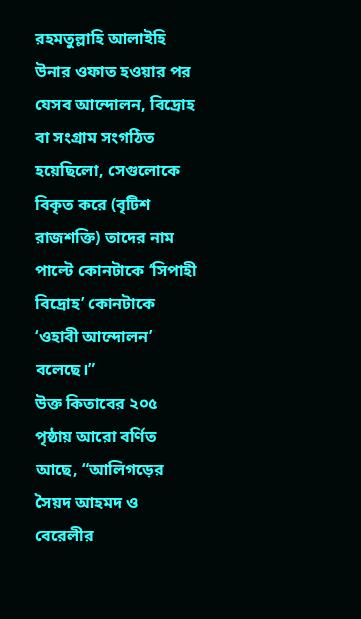রহমতুল্লাহি আলাইহি উনার ওফাত হওয়ার পর যেসব আন্দোলন, বিদ্রোহ বা সংগ্রাম সংগঠিত হয়েছিলো, সেগুলোকে বিকৃত করে (বৃটিশ রাজশক্তি) তাদের নাম পাল্টে কোনটাকে ‘সিপাহী বিদ্রোহ’ কোনটাকে ‘ওহাবী আন্দোলন’ বলেছে।”
উক্ত কিতাবের ২০৫ পৃষ্ঠায় আরো বর্ণিত আছে, “আলিগড়ের সৈয়দ আহমদ ও বেরেলীর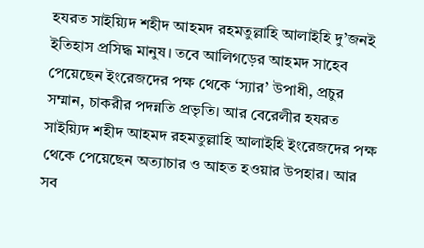হযরত সাইয়্যিদ শহীদ আহমদ রহমতুল্লাহি আলাইহি দু’জনই ইতিহাস প্রসিদ্ধ মানুষ। তবে আলিগড়ের আহমদ সাহেব পেয়েছেন ইংরেজদের পক্ষ থেকে ‘স্যার’ উপাধী, প্রচুর সম্মান, চাকরীর পদন্নতি প্রভৃতি। আর বেরেলীর হযরত সাইয়্যিদ শহীদ আহমদ রহমতুল্লাহি আলাইহি ইংরেজদের পক্ষ থেকে পেয়েছেন অত্যাচার ও আহত হওয়ার উপহার। আর সব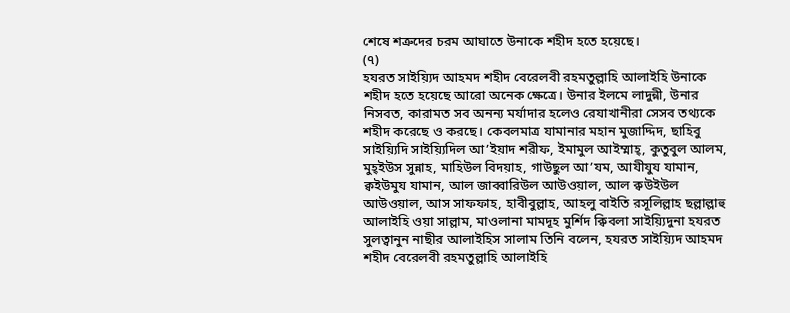শেষে শত্রুদের চরম আঘাতে উনাকে শহীদ হতে হয়েছে।
(৭)
হযরত সাইয়্যিদ আহমদ শহীদ বেরেলবী রহমতুল্লাহি আলাইহি উনাকে শহীদ হতে হয়েছে আরো অনেক ক্ষেত্রে। উনার ইলমে লাদুন্নী, উনার নিসবত, কারামত সব অনন্য মর্যাদার হলেও রেযাখানীরা সেসব তথ্যকে শহীদ করেছে ও করছে। কেবলমাত্র যামানার মহান মুজাদ্দিদ, ছাহিবু সাইয়্যিদি সাইয়্যিদিল আ’ইয়াদ শরীফ, ইমামুল আইম্মাহ্, কুতুবুল আলম, মুহ্ইউস সুন্নাহ, মাহিউল বিদয়াহ, গাউছুল আ’যম, আযীযুয যামান, ক্বইউমুয যামান, আল জাব্বারিউল আউওয়াল, আল ক্বউইউল আউওয়াল, আস সাফফাহ, হাবীবুল্লাহ, আহলু বাইতি রসূলিল্লাহ ছল্লাল্লাহু আলাইহি ওয়া সাল্লাম, মাওলানা মামদূহ মুর্শিদ ক্বিবলা সাইয়্যিদুনা হযরত সুলত্বানুন নাছীর আলাইহিস সালাম তিনি বলেন, হযরত সাইয়্যিদ আহমদ শহীদ বেরেলবী রহমতুল্লাহি আলাইহি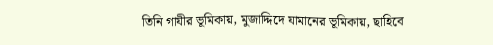তিনি গাযীর ভূমিকায়, মুজাদ্দিদে যামানের ভূমিকায়, ছাহিবে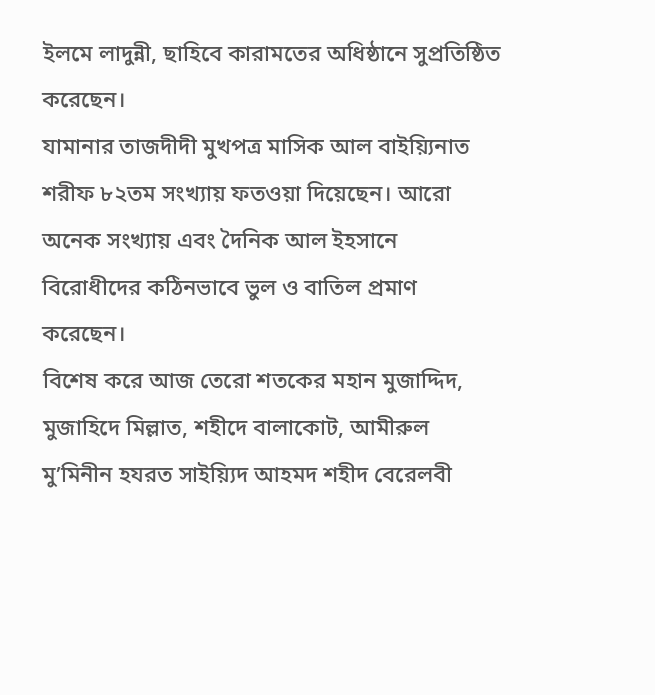ইলমে লাদুন্নী, ছাহিবে কারামতের অধিষ্ঠানে সুপ্রতিষ্ঠিত করেছেন।
যামানার তাজদীদী মুখপত্র মাসিক আল বাইয়্যিনাত শরীফ ৮২তম সংখ্যায় ফতওয়া দিয়েছেন। আরো অনেক সংখ্যায় এবং দৈনিক আল ইহসানে বিরোধীদের কঠিনভাবে ভুল ও বাতিল প্রমাণ করেছেন।
বিশেষ করে আজ তেরো শতকের মহান মুজাদ্দিদ, মুজাহিদে মিল্লাত, শহীদে বালাকোট, আমীরুল মু’মিনীন হযরত সাইয়্যিদ আহমদ শহীদ বেরেলবী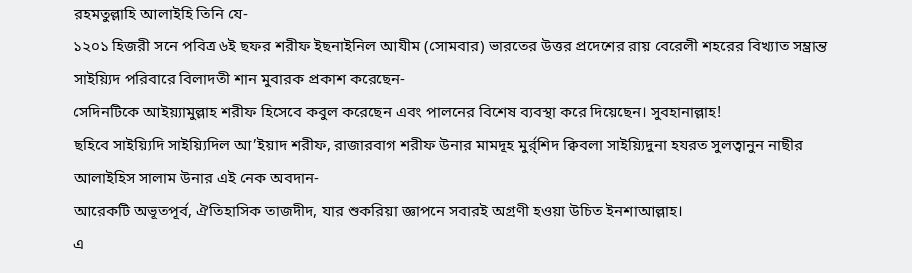রহমতুল্লাহি আলাইহি তিনি যে-
১২০১ হিজরী সনে পবিত্র ৬ই ছফর শরীফ ইছনাইনিল আযীম (সোমবার) ভারতের উত্তর প্রদেশের রায় বেরেলী শহরের বিখ্যাত সম্ভ্রান্ত সাইয়্যিদ পরিবারে বিলাদতী শান মুবারক প্রকাশ করেছেন-
সেদিনটিকে আইয়্যামুল্লাহ শরীফ হিসেবে কবুল করেছেন এবং পালনের বিশেষ ব্যবস্থা করে দিয়েছেন। সুবহানাল্লাহ!
ছহিবে সাইয়্যিদি সাইয়্যিদিল আ’ইয়াদ শরীফ, রাজারবাগ শরীফ উনার মামদূহ মুর্র্শিদ ক্বিবলা সাইয়্যিদুনা হযরত সুলত্বানুন নাছীর আলাইহিস সালাম উনার এই নেক অবদান-
আরেকটি অভূতপূর্ব, ঐতিহাসিক তাজদীদ, যার শুকরিয়া জ্ঞাপনে সবারই অগ্রণী হওয়া উচিত ইনশাআল্লাহ।
এ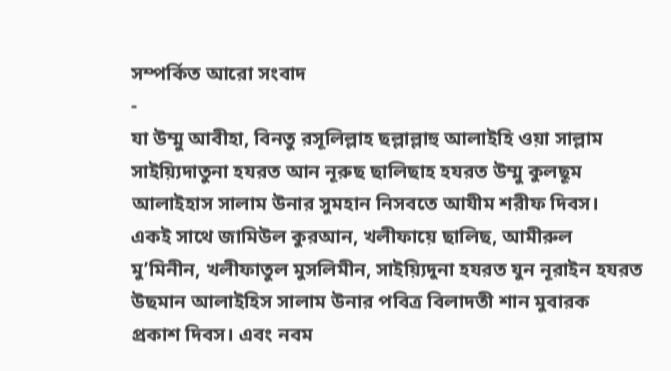সম্পর্কিত আরো সংবাদ
-
যা উম্মু আবীহা, বিনতু রসূলিল্লাহ ছল্লাল্লাহু আলাইহি ওয়া সাল্লাম সাইয়্যিদাতুনা হযরত আন নূরুছ ছালিছাহ হযরত উম্মু কুলছূম আলাইহাস সালাম উনার সুমহান নিসবতে আযীম শরীফ দিবস। একই সাথে জামিউল কুরআন, খলীফায়ে ছালিছ, আমীরুল মু’মিনীন, খলীফাতুল মুসলিমীন, সাইয়্যিদুনা হযরত যুন নূরাইন হযরত উছমান আলাইহিস সালাম উনার পবিত্র বিলাদতী শান মুবারক প্রকাশ দিবস। এবং নবম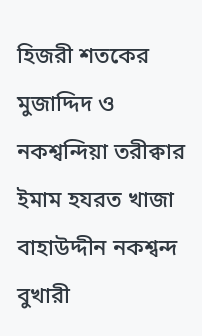হিজরী শতকের মুজাদ্দিদ ও নকশ্বন্দিয়া তরীক্বার ইমাম হযরত খাজা বাহাউদ্দীন নকশ্বন্দ বুখারী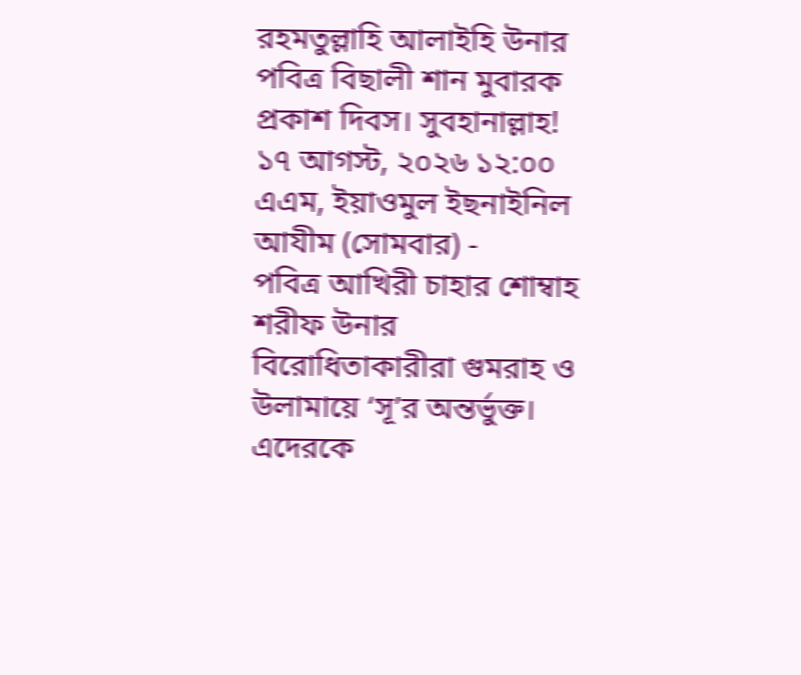রহমতুল্লাহি আলাইহি উনার পবিত্র বিছালী শান মুবারক প্রকাশ দিবস। সুবহানাল্লাহ!
১৭ আগস্ট, ২০২৬ ১২:০০ এএম, ইয়াওমুল ইছনাইনিল আযীম (সোমবার) -
পবিত্র আখিরী চাহার শোম্বাহ শরীফ উনার বিরোধিতাকারীরা গুমরাহ ও উলামায়ে ‘সূ’র অন্তর্ভুক্ত। এদেরকে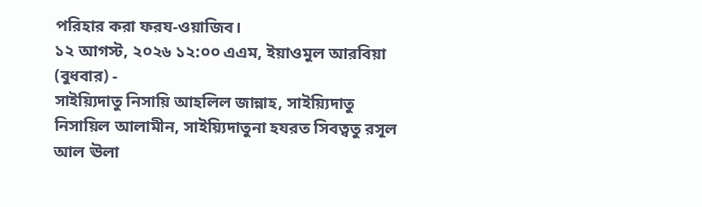পরিহার করা ফরয-ওয়াজিব।
১২ আগস্ট, ২০২৬ ১২:০০ এএম, ইয়াওমুল আরবিয়া (বুধবার) -
সাইয়্যিদাতু নিসায়ি আহলিল জান্নাহ, সাইয়্যিদাতু নিসায়িল আলামীন, সাইয়্যিদাতুনা হযরত সিবত্বতু রসূল আল ঊলা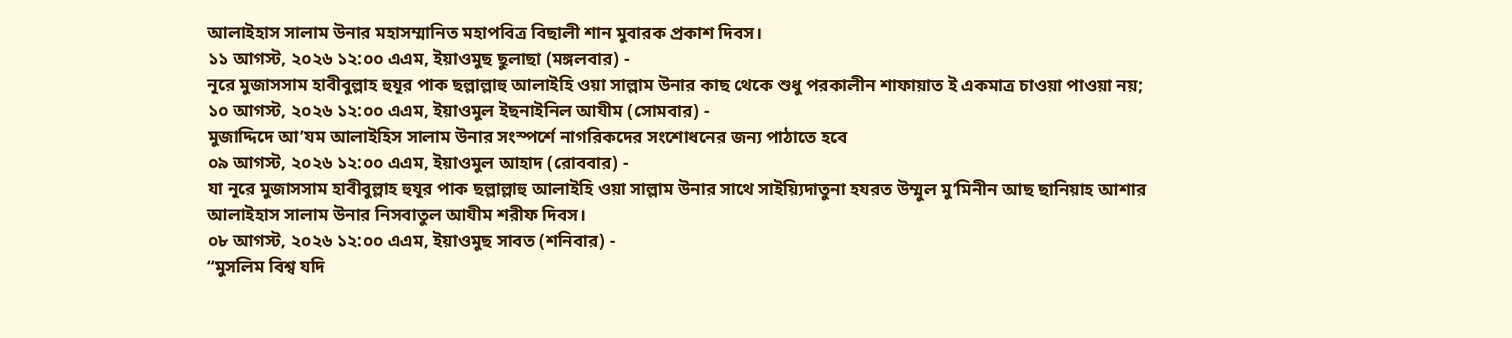আলাইহাস সালাম উনার মহাসম্মানিত মহাপবিত্র বিছালী শান মুবারক প্রকাশ দিবস।
১১ আগস্ট, ২০২৬ ১২:০০ এএম, ইয়াওমুছ ছুলাছা (মঙ্গলবার) -
নূরে মুজাসসাম হাবীবুল্লাহ হুযূর পাক ছল্লাল্লাহু আলাইহি ওয়া সাল্লাম উনার কাছ থেকে শুধু পরকালীন শাফায়াত ই একমাত্র চাওয়া পাওয়া নয়;
১০ আগস্ট, ২০২৬ ১২:০০ এএম, ইয়াওমুল ইছনাইনিল আযীম (সোমবার) -
মুজাদ্দিদে আ’যম আলাইহিস সালাম উনার সংস্পর্শে নাগরিকদের সংশোধনের জন্য পাঠাতে হবে
০৯ আগস্ট, ২০২৬ ১২:০০ এএম, ইয়াওমুল আহাদ (রোববার) -
যা নূরে মুজাসসাম হাবীবুল্লাহ হুযূর পাক ছল্লাল্লাহু আলাইহি ওয়া সাল্লাম উনার সাথে সাইয়্যিদাতুনা হযরত উম্মুল মু’মিনীন আছ ছানিয়াহ আশার আলাইহাস সালাম উনার নিসবাতুল আযীম শরীফ দিবস।
০৮ আগস্ট, ২০২৬ ১২:০০ এএম, ইয়াওমুছ সাবত (শনিবার) -
“মুসলিম বিশ্ব যদি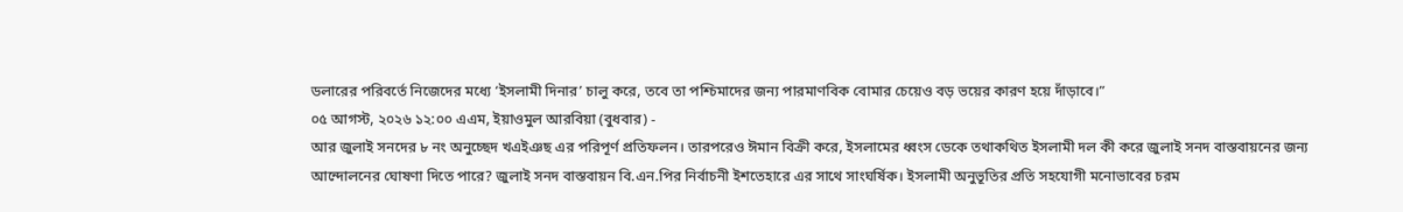ডলারের পরিবর্তে নিজেদের মধ্যে ‘ইসলামী দিনার’ চালু করে, তবে তা পশ্চিমাদের জন্য পারমাণবিক বোমার চেয়েও বড় ভয়ের কারণ হয়ে দাঁড়াবে।”
০৫ আগস্ট, ২০২৬ ১২:০০ এএম, ইয়াওমুল আরবিয়া (বুধবার) -
আর জুলাই সনদের ৮ নং অনুচ্ছেদ খএইঞছ এর পরিপূর্ণ প্রতিফলন। তারপরেও ঈমান বিক্রী করে, ইসলামের ধ্বংস ডেকে তথাকথিত ইসলামী দল কী করে জুলাই সনদ বাস্তবায়নের জন্য আন্দোলনের ঘোষণা দিতে পারে? জুলাই সনদ বাস্তবায়ন বি.এন.পির নির্বাচনী ইশতেহারে এর সাথে সাংঘর্ষিক। ইসলামী অনুভূতির প্রতি সহযোগী মনোভাবের চরম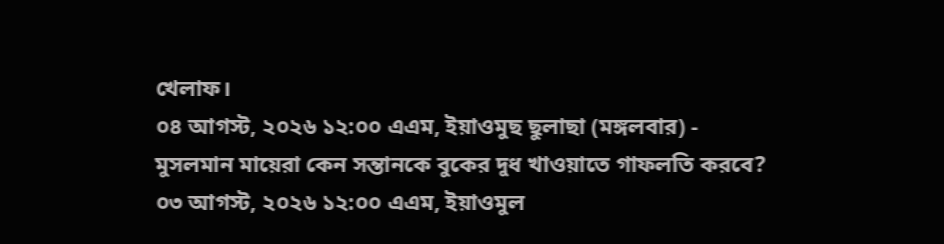খেলাফ।
০৪ আগস্ট, ২০২৬ ১২:০০ এএম, ইয়াওমুছ ছুলাছা (মঙ্গলবার) -
মুসলমান মায়েরা কেন সন্তানকে বুকের দুধ খাওয়াতে গাফলতি করবে?
০৩ আগস্ট, ২০২৬ ১২:০০ এএম, ইয়াওমুল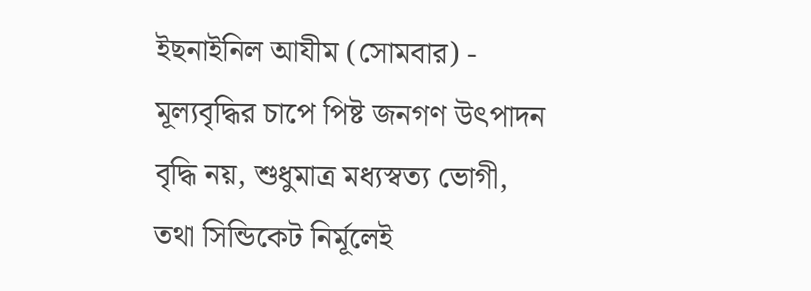ইছনাইনিল আযীম (সোমবার) -
মূল্যবৃদ্ধির চাপে পিষ্ট জনগণ উৎপাদন বৃদ্ধি নয়, শুধুমাত্র মধ্যস্বত্য ভোগী, তথা সিন্ডিকেট নির্মূলেই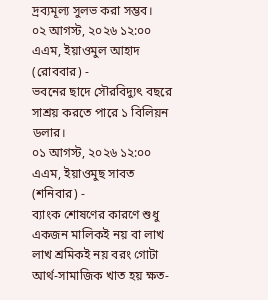দ্রব্যমূল্য সুলভ করা সম্ভব।
০২ আগস্ট, ২০২৬ ১২:০০ এএম, ইয়াওমুল আহাদ (রোববার) -
ভবনের ছাদে সৌরবিদ্যুৎ বছরে সাশ্রয় করতে পারে ১ বিলিয়ন ডলার।
০১ আগস্ট, ২০২৬ ১২:০০ এএম, ইয়াওমুছ সাবত (শনিবার) -
ব্যাংক শোষণের কারণে শুধু একজন মালিকই নয় বা লাখ লাখ শ্রমিকই নয় বরং গোটা আর্থ-সামাজিক খাত হয় ক্ষত-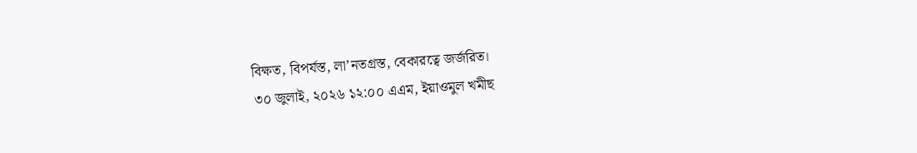বিক্ষত, বিপর্যস্ত, লা’নতগ্রস্ত, বেকারত্বে জর্জরিত।
৩০ জুলাই, ২০২৬ ১২:০০ এএম, ইয়াওমুল খমীছ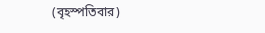(বৃহস্পতিবার)